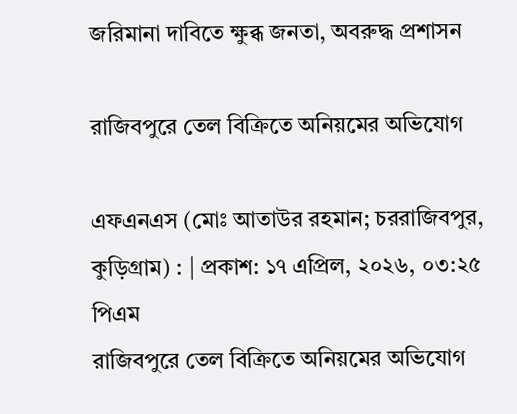জরিমানা দাবিতে ক্ষুব্ধ জনতা, অবরুদ্ধ প্রশাসন

রাজিবপুরে তেল বিক্রিতে অনিয়মের অভিযোগ

এফএনএস (মোঃ আতাউর রহমান; চররাজিবপুর, কুড়িগ্রাম) : | প্রকাশ: ১৭ এপ্রিল, ২০২৬, ০৩:২৫ পিএম
রাজিবপুরে তেল বিক্রিতে অনিয়মের অভিযোগ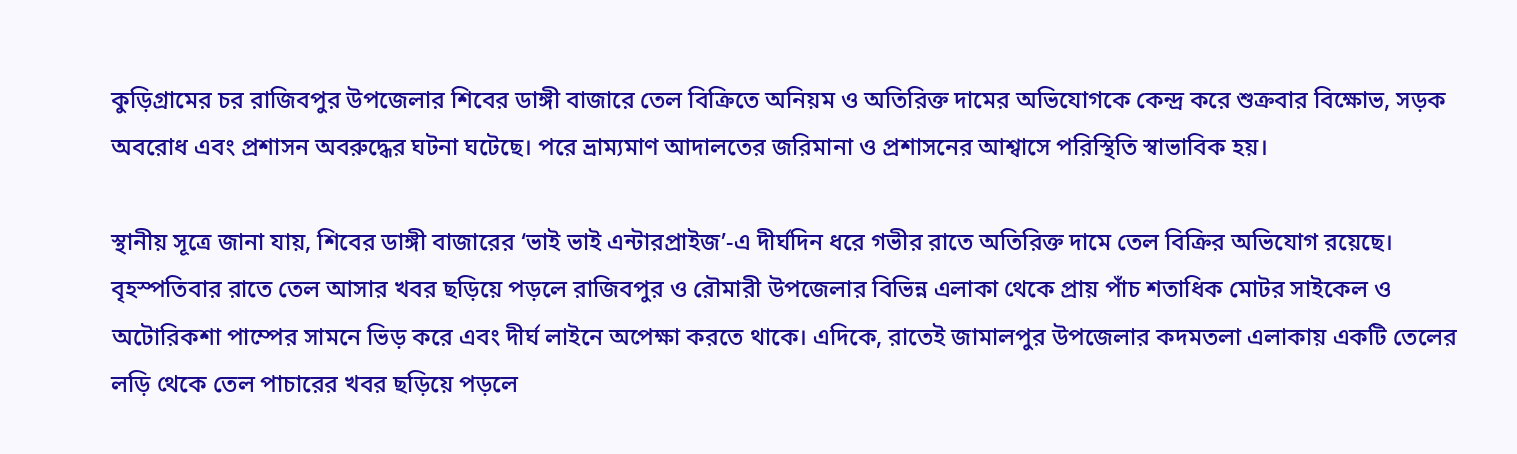কুড়িগ্রামের চর রাজিবপুর উপজেলার শিবের ডাঙ্গী বাজারে তেল বিক্রিতে অনিয়ম ও অতিরিক্ত দামের অভিযোগকে কেন্দ্র করে শুক্রবার বিক্ষোভ, সড়ক অবরোধ এবং প্রশাসন অবরুদ্ধের ঘটনা ঘটেছে। পরে ভ্রাম্যমাণ আদালতের জরিমানা ও প্রশাসনের আশ্বাসে পরিস্থিতি স্বাভাবিক হয়।

স্থানীয় সূত্রে জানা যায়, শিবের ডাঙ্গী বাজারের ‘ভাই ভাই এন্টারপ্রাইজ’-এ দীর্ঘদিন ধরে গভীর রাতে অতিরিক্ত দামে তেল বিক্রির অভিযোগ রয়েছে। বৃহস্পতিবার রাতে তেল আসার খবর ছড়িয়ে পড়লে রাজিবপুর ও রৌমারী উপজেলার বিভিন্ন এলাকা থেকে প্রায় পাঁচ শতাধিক মোটর সাইকেল ও অটোরিকশা পাম্পের সামনে ভিড় করে এবং দীর্ঘ লাইনে অপেক্ষা করতে থাকে। এদিকে, রাতেই জামালপুর উপজেলার কদমতলা এলাকায় একটি তেলের লড়ি থেকে তেল পাচারের খবর ছড়িয়ে পড়লে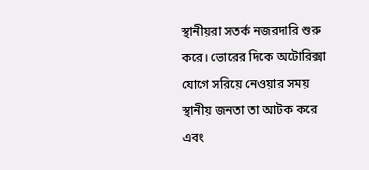স্থানীয়রা সতর্ক নজরদারি শুরু করে। ভোরের দিকে অটোরিক্সা যোগে সরিয়ে নেওয়ার সময় স্থানীয় জনতা তা আটক করে এবং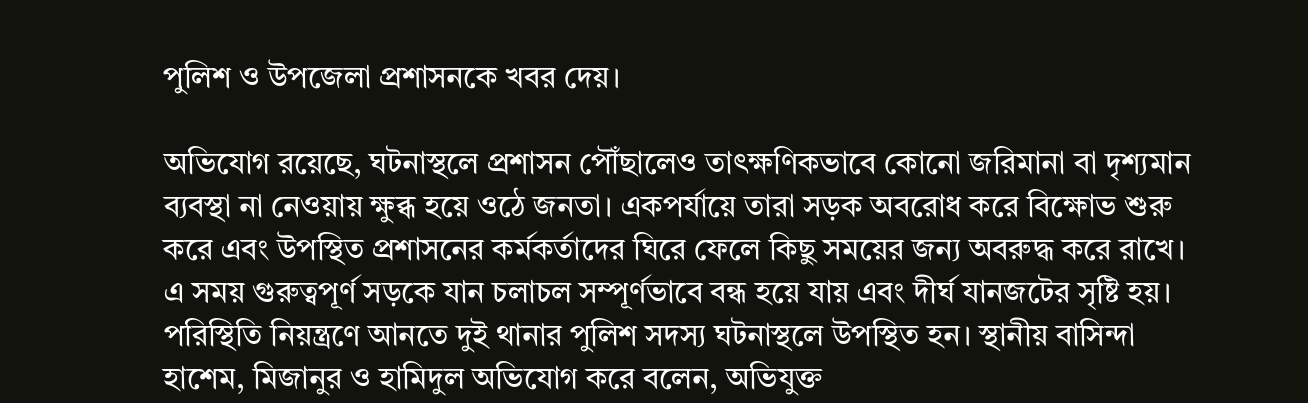পুলিশ ও উপজেলা প্রশাসনকে খবর দেয়।

অভিযোগ রয়েছে, ঘটনাস্থলে প্রশাসন পৌঁছালেও তাৎক্ষণিকভাবে কোনো জরিমানা বা দৃশ্যমান ব্যবস্থা না নেওয়ায় ক্ষুব্ধ হয়ে ওঠে জনতা। একপর্যায়ে তারা সড়ক অবরোধ করে বিক্ষোভ শুরু করে এবং উপস্থিত প্রশাসনের কর্মকর্তাদের ঘিরে ফেলে কিছু সময়ের জন্য অবরুদ্ধ করে রাখে। এ সময় গুরুত্বপূর্ণ সড়কে যান চলাচল সম্পূর্ণভাবে বন্ধ হয়ে যায় এবং দীর্ঘ যানজটের সৃষ্টি হয়। পরিস্থিতি নিয়ন্ত্রণে আনতে দুই থানার পুলিশ সদস্য ঘটনাস্থলে উপস্থিত হন। স্থানীয় বাসিন্দা হাশেম, মিজানুর ও হামিদুল অভিযোগ করে বলেন, অভিযুক্ত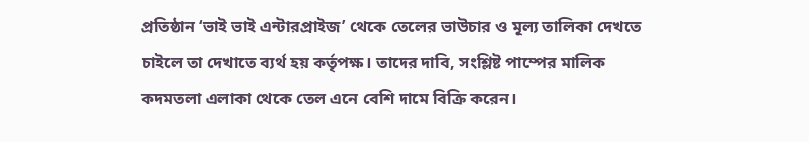প্রতিষ্ঠান ‘ভাই ভাই এন্টারপ্রাইজ’ থেকে তেলের ভাউচার ও মূল্য তালিকা দেখতে চাইলে তা দেখাতে ব্যর্থ হয় কর্তৃপক্ষ। তাদের দাবি, সংশ্লিষ্ট পাম্পের মালিক কদমতলা এলাকা থেকে তেল এনে বেশি দামে বিক্রি করেন।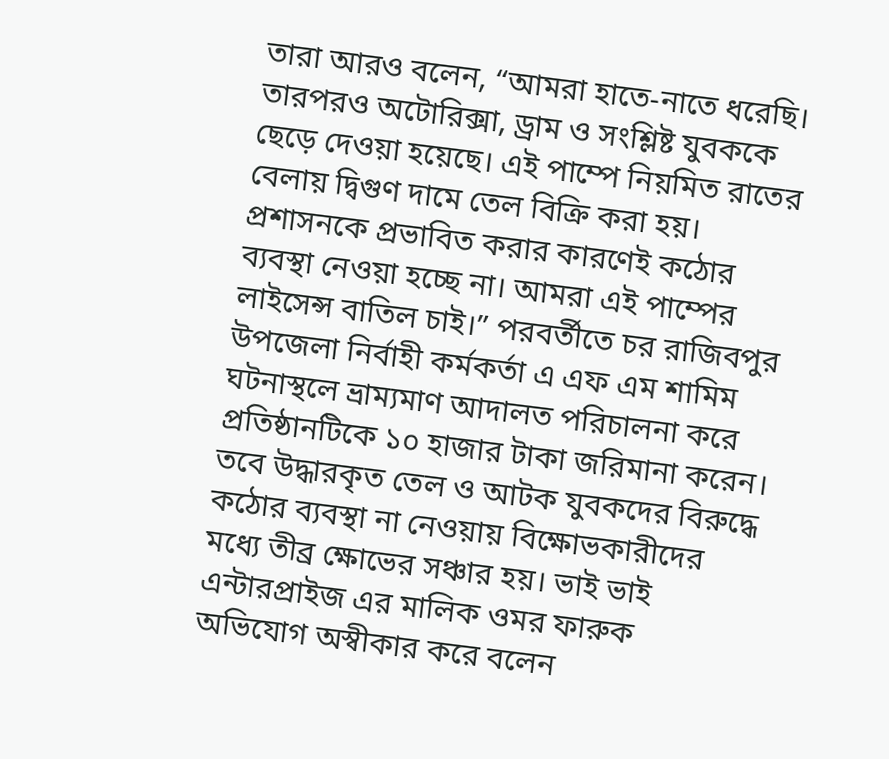তারা আরও বলেন, “আমরা হাতে-নাতে ধরেছি। তারপরও অটোরিক্সা, ড্রাম ও সংশ্লিষ্ট যুবককে ছেড়ে দেওয়া হয়েছে। এই পাম্পে নিয়মিত রাতের বেলায় দ্বিগুণ দামে তেল বিক্রি করা হয়। প্রশাসনকে প্রভাবিত করার কারণেই কঠোর ব্যবস্থা নেওয়া হচ্ছে না। আমরা এই পাম্পের লাইসেন্স বাতিল চাই।” পরবর্তীতে চর রাজিবপুর উপজেলা নির্বাহী কর্মকর্তা এ এফ এম শামিম ঘটনাস্থলে ভ্রাম্যমাণ আদালত পরিচালনা করে প্রতিষ্ঠানটিকে ১০ হাজার টাকা জরিমানা করেন। তবে উদ্ধারকৃত তেল ও আটক যুবকদের বিরুদ্ধে কঠোর ব্যবস্থা না নেওয়ায় বিক্ষোভকারীদের মধ্যে তীব্র ক্ষোভের সঞ্চার হয়। ভাই ভাই এন্টারপ্রাইজ এর মালিক ওমর ফারুক অভিযোগ অস্বীকার করে বলেন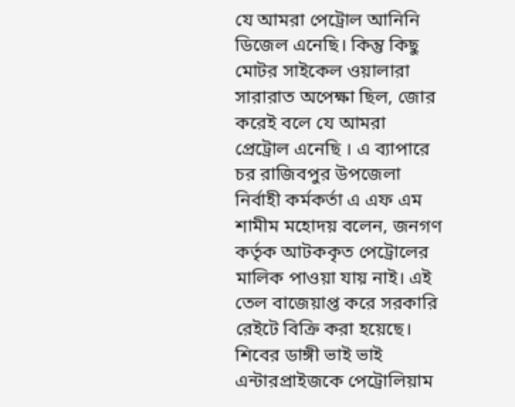যে আমরা পেট্রোল আনিনি ডিজেল এনেছি। কিন্তু কিছু মোটর সাইকেল ওয়ালারা সারারাত অপেক্ষা ছিল, জোর করেই বলে যে আমরা প্রেট্রোল এনেছি । এ ব্যাপারে চর রাজিবপুর উপজেলা নির্বাহী কর্মকর্তা এ এফ এম শামীম মহোদয় বলেন, জনগণ কর্তৃক আটককৃত পেট্রোলের মালিক পাওয়া যায় নাই। এই তেল বাজেয়াপ্ত করে সরকারি রেইটে বিক্রি করা হয়েছে। শিবের ডাঙ্গী ভাই ভাই এন্টারপ্রাইজকে পেট্রোলিয়াম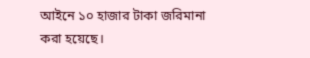আইনে ১০ হাজার টাকা জরিমানা করা হয়েছে।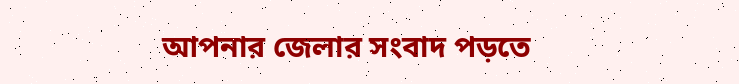আপনার জেলার সংবাদ পড়তে